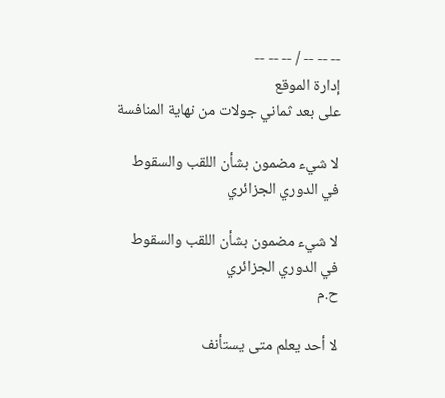-- -- -- / -- -- --
إدارة الموقع
على بعد ثماني جولات من نهاية المنافسة

لا شيء مضمون بشأن اللقب والسقوط في الدوري الجزائري

لا شيء مضمون بشأن اللقب والسقوط في الدوري الجزائري
ح.م

لا أحد يعلم متى يستأنف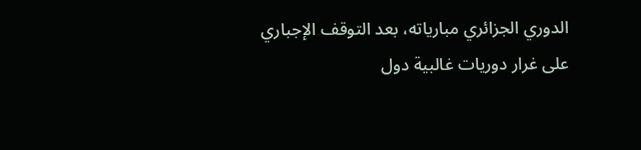الدوري الجزائري مبارياته، بعد التوقف الإجباري على غرار دوريات غالبية دول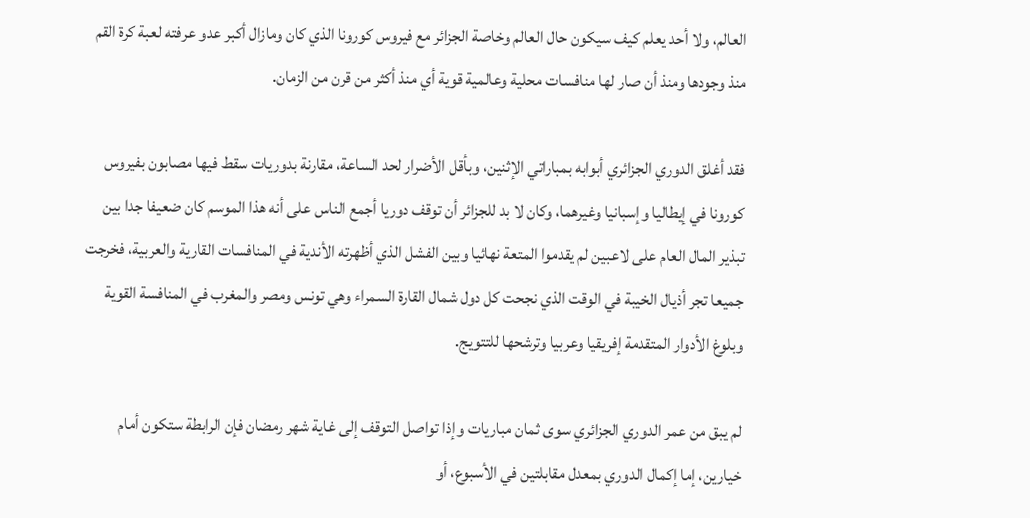العالم، ولا أحد يعلم كيف سيكون حال العالم وخاصة الجزائر مع فيروس كورونا الذي كان ومازال أكبر عدو عرفته لعبة كرة القم منذ وجودها ومنذ أن صار لها منافسات محلية وعالمية قوية أي منذ أكثر من قرن من الزمان.

فقد أغلق الدوري الجزائري أبوابه بمباراتي الإثنين، وبأقل الأضرار لحد الساعة، مقارنة بدوريات سقط فيها مصابون بفيروس كورونا في إيطاليا وإسبانيا وغيرهما، وكان لا بد للجزائر أن توقف دوريا أجمع الناس على أنه هذا الموسم كان ضعيفا جدا بين تبذير المال العام على لاعبين لم يقدموا المتعة نهائيا وبين الفشل الذي أظهرته الأندية في المنافسات القارية والعربية، فخرجت جميعا تجر أذيال الخيبة في الوقت الذي نجحت كل دول شمال القارة السمراء وهي تونس ومصر والمغرب في المنافسة القوية وبلوغ الأدوار المتقدمة إفريقيا وعربيا وترشحها للتتويج.

لم يبق من عمر الدوري الجزائري سوى ثمان مباريات وإذا تواصل التوقف إلى غاية شهر رمضان فإن الرابطة ستكون أمام خيارين، إما إكمال الدوري بمعدل مقابلتين في الأسبوع، أو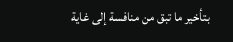بتأخير ما تبق من منافسة إلى غاية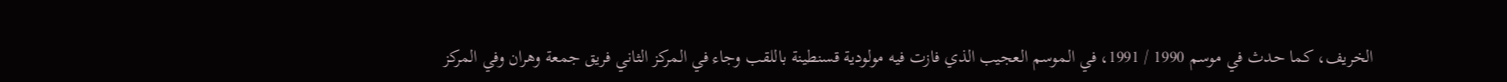الخريف، كما حدث في موسم 1990 / 1991، في الموسم العجيب الذي فازت فيه مولودية قسنطينة باللقب وجاء في المركز الثاني فريق جمعة وهران وفي المركز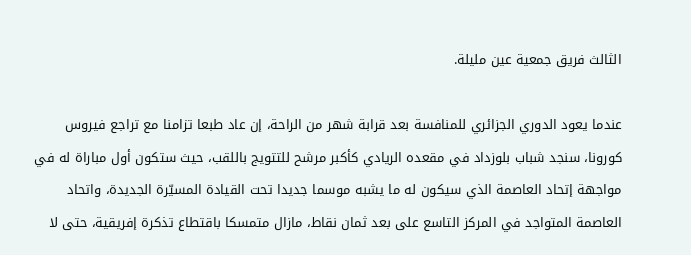الثالث فريق جمعية عين مليلة.

عندما يعود الدوري الجزائري للمنافسة بعد قرابة شهر من الراحة، إن عاد طبعا تزامنا مع تراجع فيروس كورونا، سنجد شباب بلوزداد في مقعده الريادي كأكبر مرشح للتتويج باللقب، حيث ستكون أول مباراة له في مواجهة إتحاد العاصمة الذي سيكون له ما يشبه موسما جديدا تحت القيادة المسيّرة الجديدة، واتحاد العاصمة المتواجد في المركز التاسع على بعد ثمان نقاط، مازال متمسكا باقتطاع تذكرة إفريقية، حتى لا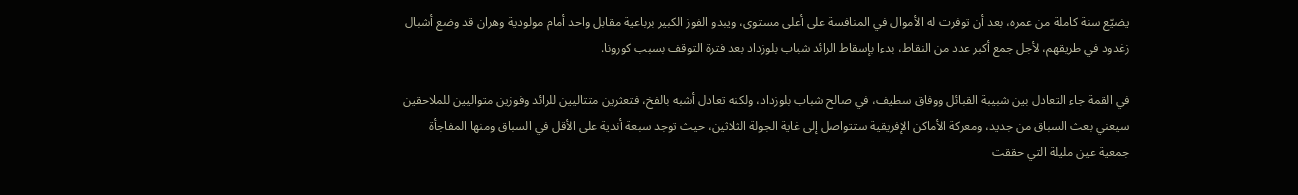يضيّع سنة كاملة من عمره، بعد أن توفرت له الأموال في المنافسة على أعلى مستوى، ويبدو الفوز الكبير برباعية مقابل واحد أمام مولودية وهران قد وضع أشبال زغدود في طريقهم، لأجل جمع أكبر عدد من النقاط، بدءا بإسقاط الرائد شباب بلوزداد بعد فترة التوقف بسبب كورونا.

في القمة جاء التعادل بين شبيبة القبائل ووفاق سطيف، في صالح شباب بلوزداد، ولكنه تعادل أشبه بالفخ، فتعثرين متتاليين للرائد وفوزين متواليين للملاحقين سيعني بعث السباق من جديد، ومعركة الأماكن الإفريقية ستتواصل إلى غاية الجولة الثلاثين، حيث توجد سبعة أندية على الأقل في السباق ومنها المفاجأة جمعية عين مليلة التي حققت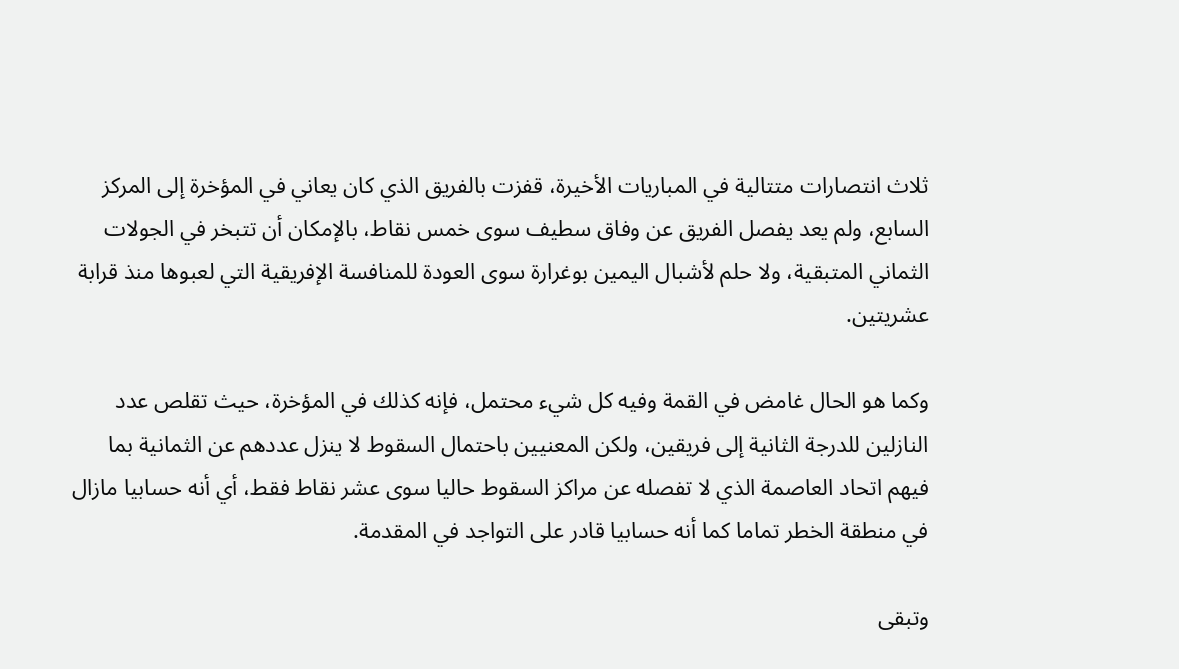ثلاث انتصارات متتالية في المباريات الأخيرة، قفزت بالفريق الذي كان يعاني في المؤخرة إلى المركز السابع، ولم يعد يفصل الفريق عن وفاق سطيف سوى خمس نقاط، بالإمكان أن تتبخر في الجولات الثماني المتبقية، ولا حلم لأشبال اليمين بوغرارة سوى العودة للمنافسة الإفريقية التي لعبوها منذ قرابة عشريتين.

وكما هو الحال غامض في القمة وفيه كل شيء محتمل، فإنه كذلك في المؤخرة، حيث تقلص عدد النازلين للدرجة الثانية إلى فريقين، ولكن المعنيين باحتمال السقوط لا ينزل عددهم عن الثمانية بما فيهم اتحاد العاصمة الذي لا تفصله عن مراكز السقوط حاليا سوى عشر نقاط فقط، أي أنه حسابيا مازال في منطقة الخطر تماما كما أنه حسابيا قادر على التواجد في المقدمة.

وتبقى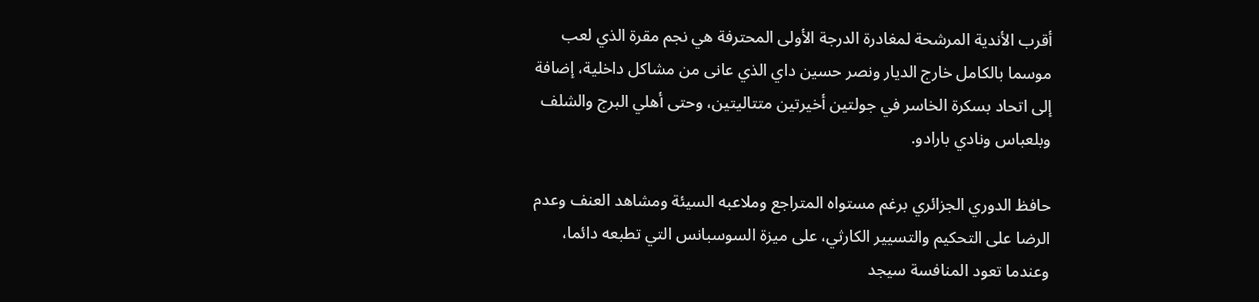أقرب الأندية المرشحة لمغادرة الدرجة الأولى المحترفة هي نجم مقرة الذي لعب موسما بالكامل خارج الديار ونصر حسين داي الذي عانى من مشاكل داخلية، إضافة إلى اتحاد بسكرة الخاسر في جولتين أخيرتين متتاليتين، وحتى أهلي البرج والشلف وبلعباس ونادي بارادو.

حافظ الدوري الجزائري برغم مستواه المتراجع وملاعبه السيئة ومشاهد العنف وعدم الرضا على التحكيم والتسيير الكارثي، على ميزة السوسبانس التي تطبعه دائما، وعندما تعود المنافسة سيجد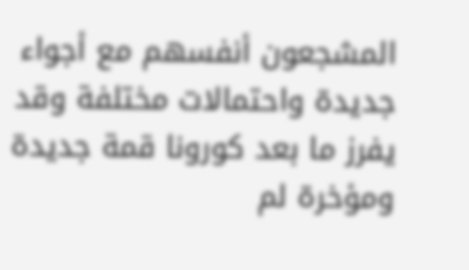المشجعون أنفسهم مع أجواء جديدة واحتمالات مختلفة وقد يفرز ما بعد كورونا قمة جديدة ومؤخرة لم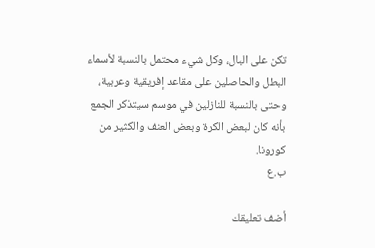تكن على البال، وكل شيء محتمل بالنسبة لأسماء البطل والحاصلين على مقاعد إفريقية وعربية، وحتى بالنسبة للنازلين في موسم سيتذكر الجمع بأنه كان لبعض الكرة وبعض العنف والكثير من كورونا.
ب.ع

أضف تعليقك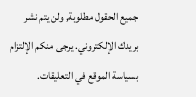جميع الحقول مطلوبة, ولن يتم نشر بريدك الإلكتروني. يرجى منكم الإلتزام بسياسة الموقع في التعليقات.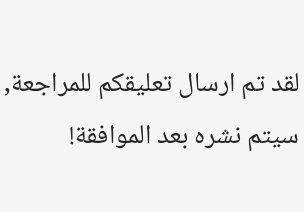لقد تم ارسال تعليقكم للمراجعة, سيتم نشره بعد الموافقة!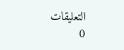التعليقات
0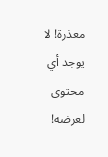معذرة! لا يوجد أي محتوى لعرضه!